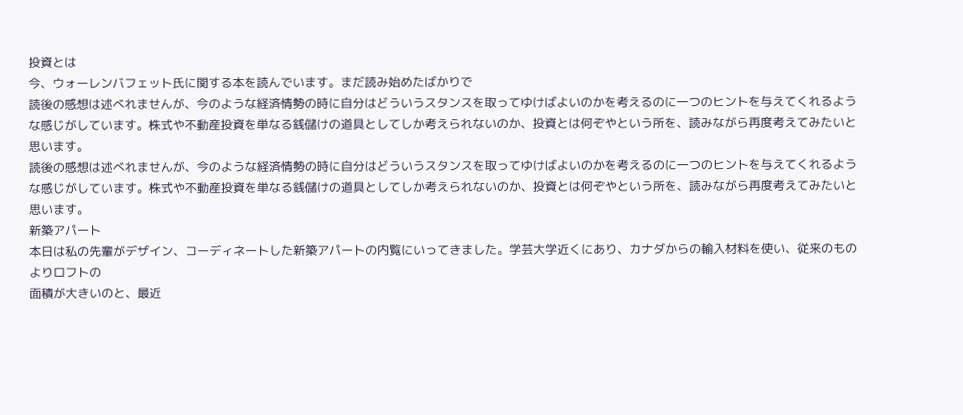投資とは
今、ウォーレンバフェット氏に関する本を読んでいます。まだ読み始めたばかりで
読後の感想は述べれませんが、今のような経済情勢の時に自分はどういうスタンスを取ってゆけばよいのかを考えるのに一つのヒントを与えてくれるような感じがしています。株式や不動産投資を単なる銭儲けの道具としてしか考えられないのか、投資とは何ぞやという所を、読みながら再度考えてみたいと思います。
読後の感想は述べれませんが、今のような経済情勢の時に自分はどういうスタンスを取ってゆけばよいのかを考えるのに一つのヒントを与えてくれるような感じがしています。株式や不動産投資を単なる銭儲けの道具としてしか考えられないのか、投資とは何ぞやという所を、読みながら再度考えてみたいと思います。
新築アパート
本日は私の先輩がデザイン、コーディネートした新築アパートの内覧にいってきました。学芸大学近くにあり、カナダからの輸入材料を使い、従来のものよりロフトの
面積が大きいのと、最近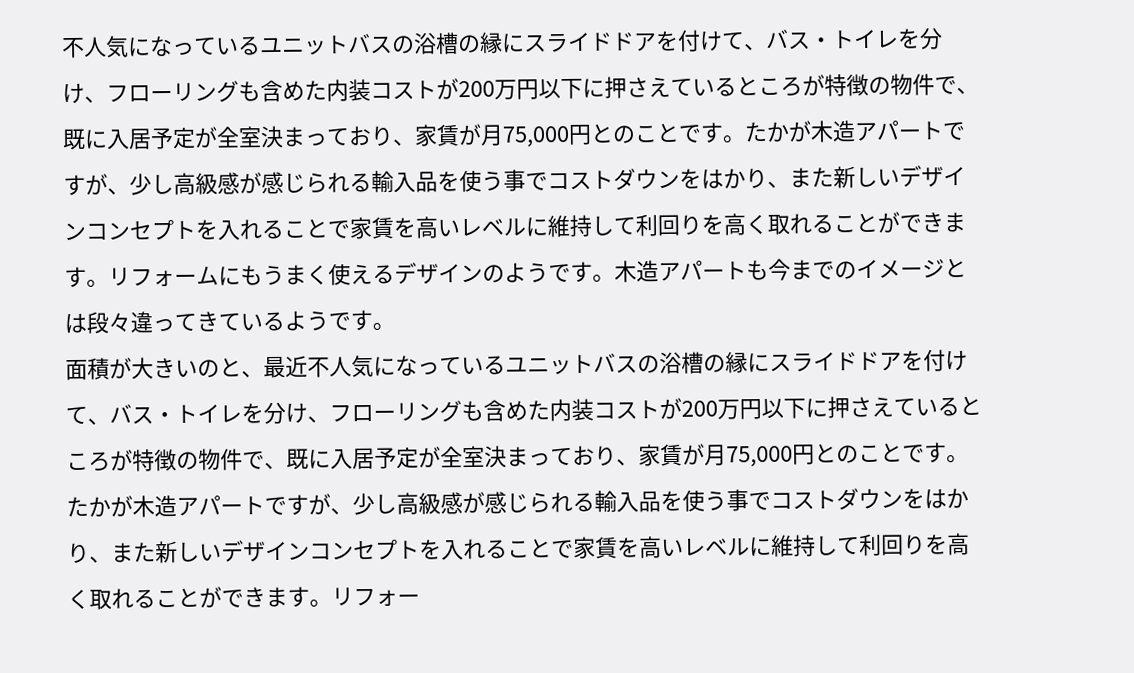不人気になっているユニットバスの浴槽の縁にスライドドアを付けて、バス・トイレを分け、フローリングも含めた内装コストが200万円以下に押さえているところが特徴の物件で、既に入居予定が全室決まっており、家賃が月75,000円とのことです。たかが木造アパートですが、少し高級感が感じられる輸入品を使う事でコストダウンをはかり、また新しいデザインコンセプトを入れることで家賃を高いレベルに維持して利回りを高く取れることができます。リフォームにもうまく使えるデザインのようです。木造アパートも今までのイメージとは段々違ってきているようです。
面積が大きいのと、最近不人気になっているユニットバスの浴槽の縁にスライドドアを付けて、バス・トイレを分け、フローリングも含めた内装コストが200万円以下に押さえているところが特徴の物件で、既に入居予定が全室決まっており、家賃が月75,000円とのことです。たかが木造アパートですが、少し高級感が感じられる輸入品を使う事でコストダウンをはかり、また新しいデザインコンセプトを入れることで家賃を高いレベルに維持して利回りを高く取れることができます。リフォー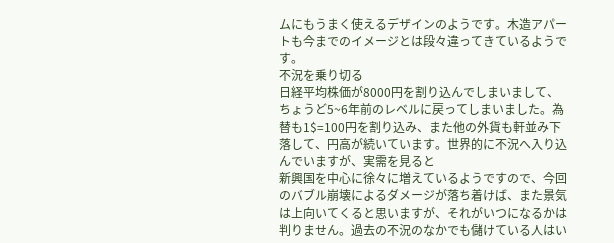ムにもうまく使えるデザインのようです。木造アパートも今までのイメージとは段々違ってきているようです。
不況を乗り切る
日経平均株価が8000円を割り込んでしまいまして、ちょうど5~6年前のレベルに戻ってしまいました。為替も1$=100円を割り込み、また他の外貨も軒並み下落して、円高が続いています。世界的に不況へ入り込んでいますが、実需を見ると
新興国を中心に徐々に増えているようですので、今回のバブル崩壊によるダメージが落ち着けば、また景気は上向いてくると思いますが、それがいつになるかは判りません。過去の不況のなかでも儲けている人はい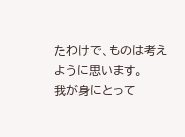たわけで、ものは考えように思います。
我が身にとって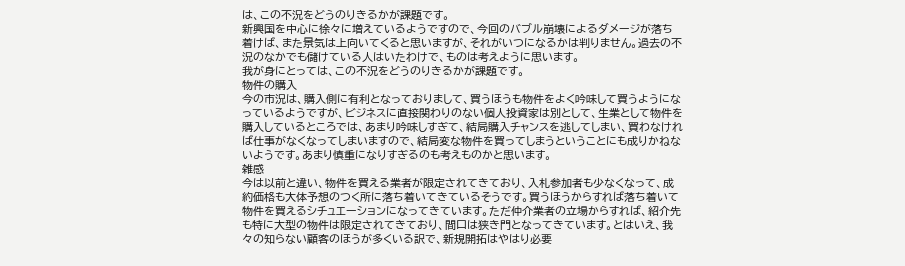は、この不況をどうのりきるかが課題です。
新興国を中心に徐々に増えているようですので、今回のバブル崩壊によるダメージが落ち着けば、また景気は上向いてくると思いますが、それがいつになるかは判りません。過去の不況のなかでも儲けている人はいたわけで、ものは考えように思います。
我が身にとっては、この不況をどうのりきるかが課題です。
物件の購入
今の市況は、購入側に有利となっておりまして、買うほうも物件をよく吟味して買うようになっているようですが、ビジネスに直接関わりのない個人投資家は別として、生業として物件を購入しているところでは、あまり吟味しすぎて、結局購入チャンスを逃してしまい、買わなければ仕事がなくなってしまいますので、結局変な物件を買ってしまうということにも成りかねないようです。あまり慎重になりすぎるのも考えものかと思います。
雑感
今は以前と違い、物件を買える業者が限定されてきており、入札参加者も少なくなって、成約価格も大体予想のつく所に落ち着いてきているそうです。買うほうからすれば落ち着いて物件を買えるシチュエーションになってきています。ただ仲介業者の立場からすれば、紹介先も特に大型の物件は限定されてきており、間口は狭き門となってきています。とはいえ、我々の知らない顧客のほうが多くいる訳で、新規開拓はやはり必要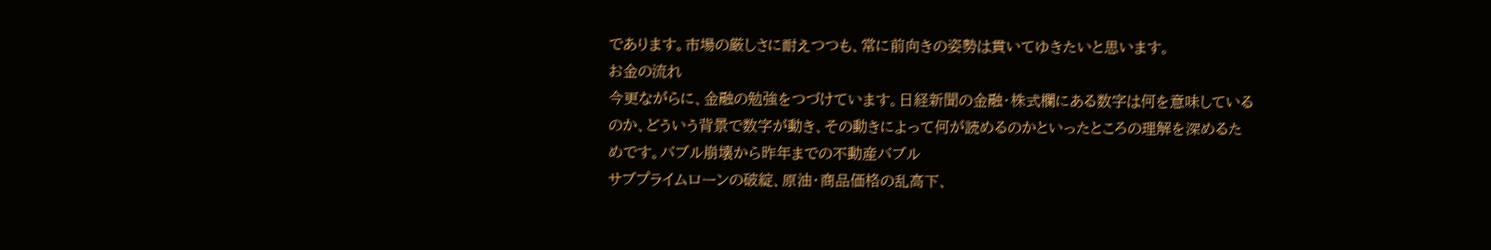であります。市場の厳しさに耐えつつも、常に前向きの姿勢は貫いてゆきたいと思います。
お金の流れ
今更ながらに、金融の勉強をつづけています。日経新聞の金融・株式欄にある数字は何を意味しているのか、どういう背景で数字が動き、その動きによって何が読めるのかといったところの理解を深めるためです。バブル崩壊から昨年までの不動産バブル
サブプライムローンの破綻、原油・商品価格の乱高下、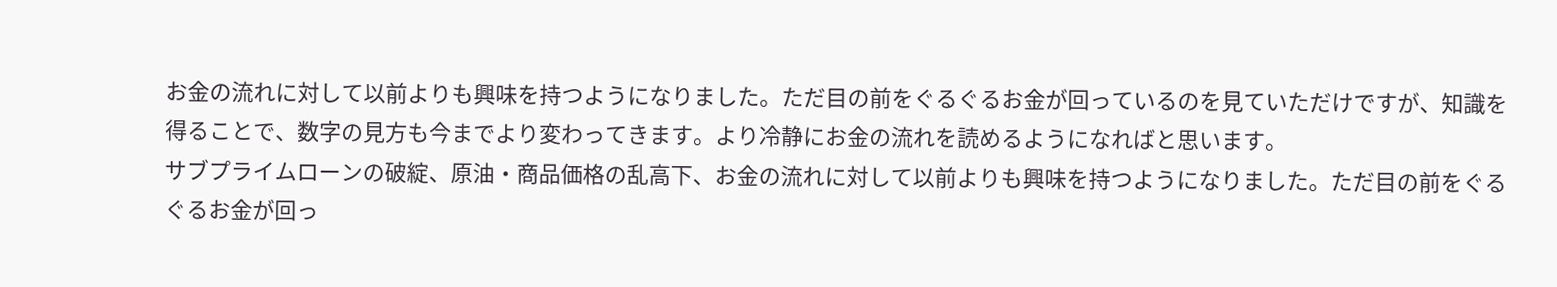お金の流れに対して以前よりも興味を持つようになりました。ただ目の前をぐるぐるお金が回っているのを見ていただけですが、知識を得ることで、数字の見方も今までより変わってきます。より冷静にお金の流れを読めるようになればと思います。
サブプライムローンの破綻、原油・商品価格の乱高下、お金の流れに対して以前よりも興味を持つようになりました。ただ目の前をぐるぐるお金が回っ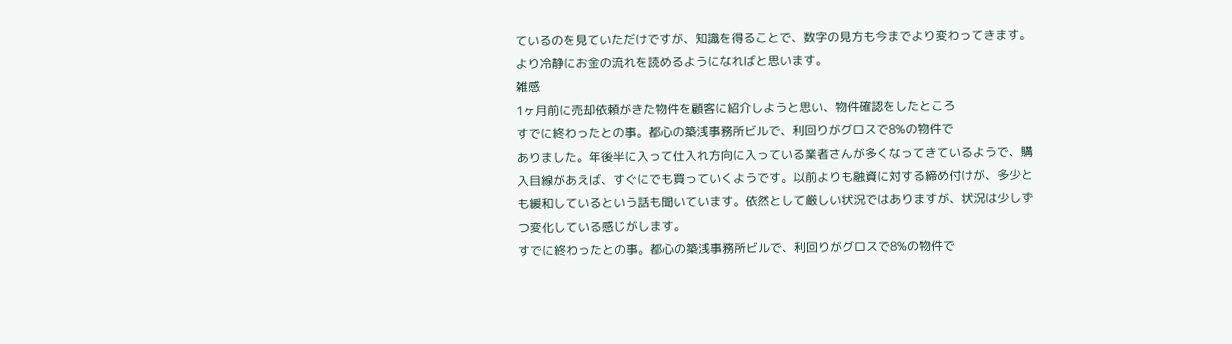ているのを見ていただけですが、知識を得ることで、数字の見方も今までより変わってきます。より冷静にお金の流れを読めるようになればと思います。
雑感
1ヶ月前に売却依頼がきた物件を顧客に紹介しようと思い、物件確認をしたところ
すでに終わったとの事。都心の築浅事務所ビルで、利回りがグロスで8%の物件で
ありました。年後半に入って仕入れ方向に入っている業者さんが多くなってきているようで、購入目線があえば、すぐにでも買っていくようです。以前よりも融資に対する締め付けが、多少とも緩和しているという話も聞いています。依然として厳しい状況ではありますが、状況は少しずつ変化している感じがします。
すでに終わったとの事。都心の築浅事務所ビルで、利回りがグロスで8%の物件で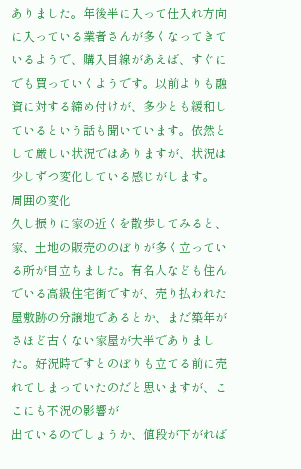ありました。年後半に入って仕入れ方向に入っている業者さんが多くなってきているようで、購入目線があえば、すぐにでも買っていくようです。以前よりも融資に対する締め付けが、多少とも緩和しているという話も聞いています。依然として厳しい状況ではありますが、状況は少しずつ変化している感じがします。
周囲の変化
久し振りに家の近くを散歩してみると、家、土地の販売ののぼりが多く立っている所が目立ちました。有名人なども住んでいる高級住宅街ですが、売り払われた屋敷跡の分譲地であるとか、まだ築年がさほど古くない家屋が大半でありました。好況時ですとのぼりも立てる前に売れてしまっていたのだと思いますが、ここにも不況の影響が
出ているのでしょうか、値段が下がれば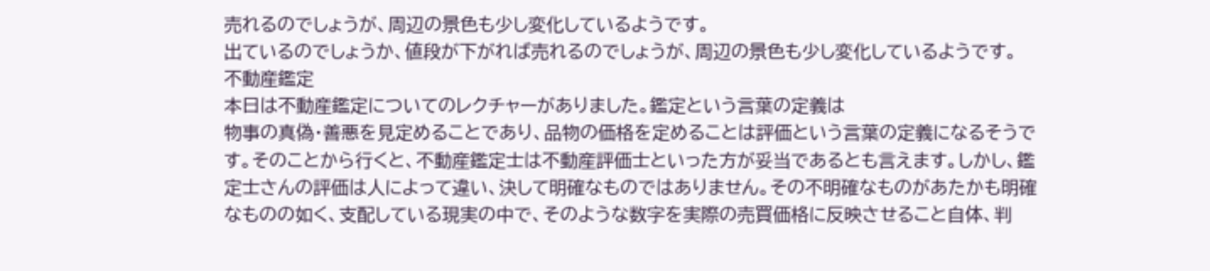売れるのでしょうが、周辺の景色も少し変化しているようです。
出ているのでしょうか、値段が下がれば売れるのでしょうが、周辺の景色も少し変化しているようです。
不動産鑑定
本日は不動産鑑定についてのレクチャーがありました。鑑定という言葉の定義は
物事の真偽・善悪を見定めることであり、品物の価格を定めることは評価という言葉の定義になるそうです。そのことから行くと、不動産鑑定士は不動産評価士といった方が妥当であるとも言えます。しかし、鑑定士さんの評価は人によって違い、決して明確なものではありません。その不明確なものがあたかも明確なものの如く、支配している現実の中で、そのような数字を実際の売買価格に反映させること自体、判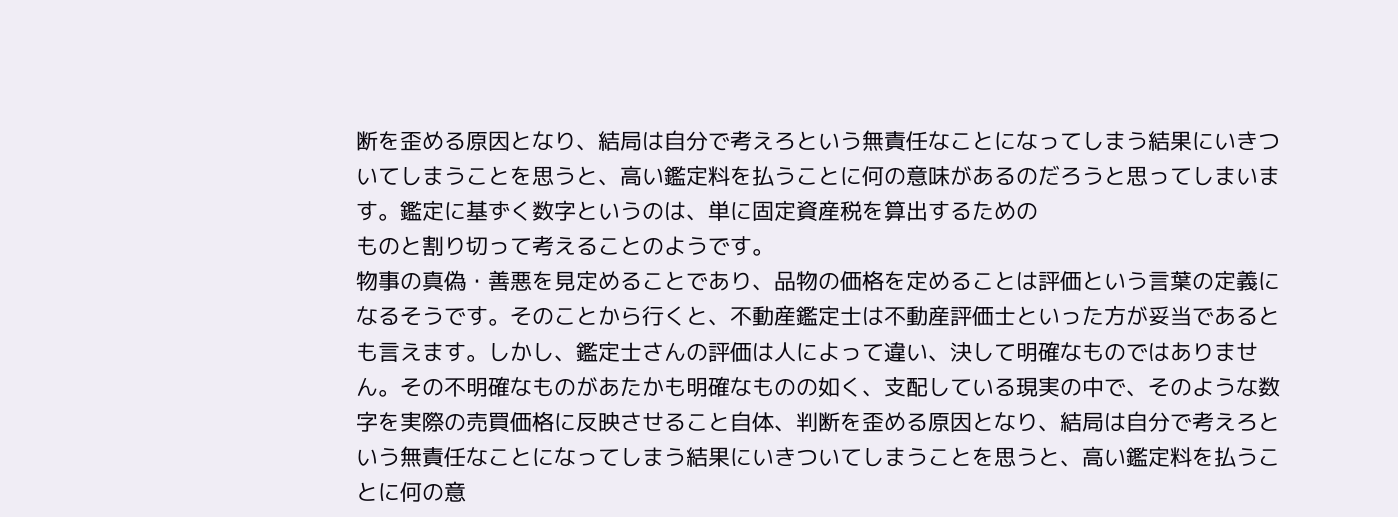断を歪める原因となり、結局は自分で考えろという無責任なことになってしまう結果にいきついてしまうことを思うと、高い鑑定料を払うことに何の意味があるのだろうと思ってしまいます。鑑定に基ずく数字というのは、単に固定資産税を算出するための
ものと割り切って考えることのようです。
物事の真偽・善悪を見定めることであり、品物の価格を定めることは評価という言葉の定義になるそうです。そのことから行くと、不動産鑑定士は不動産評価士といった方が妥当であるとも言えます。しかし、鑑定士さんの評価は人によって違い、決して明確なものではありません。その不明確なものがあたかも明確なものの如く、支配している現実の中で、そのような数字を実際の売買価格に反映させること自体、判断を歪める原因となり、結局は自分で考えろという無責任なことになってしまう結果にいきついてしまうことを思うと、高い鑑定料を払うことに何の意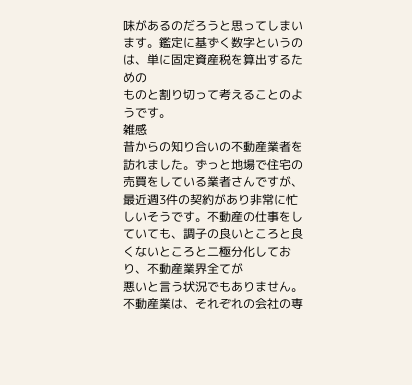味があるのだろうと思ってしまいます。鑑定に基ずく数字というのは、単に固定資産税を算出するための
ものと割り切って考えることのようです。
雑感
昔からの知り合いの不動産業者を訪れました。ずっと地場で住宅の売買をしている業者さんですが、最近週3件の契約があり非常に忙しいそうです。不動産の仕事をしていても、調子の良いところと良くないところと二極分化しており、不動産業界全てが
悪いと言う状況でもありません。不動産業は、それぞれの会社の専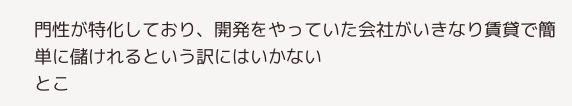門性が特化しており、開発をやっていた会社がいきなり賃貸で簡単に儲けれるという訳にはいかない
とこ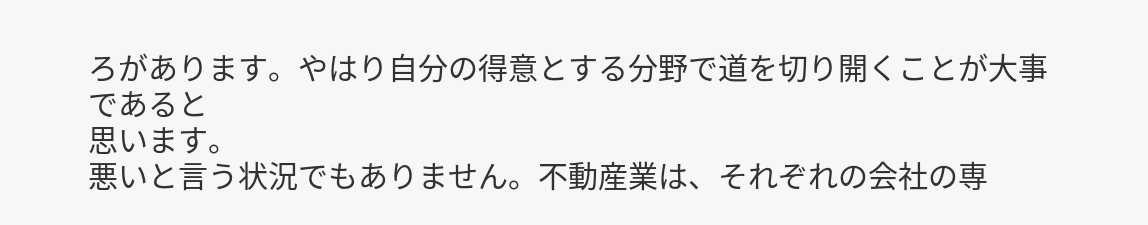ろがあります。やはり自分の得意とする分野で道を切り開くことが大事であると
思います。
悪いと言う状況でもありません。不動産業は、それぞれの会社の専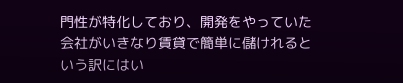門性が特化しており、開発をやっていた会社がいきなり賃貸で簡単に儲けれるという訳にはい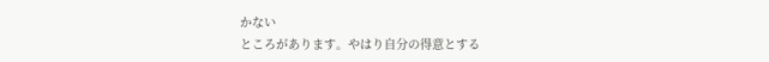かない
ところがあります。やはり自分の得意とする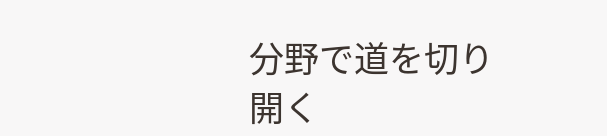分野で道を切り開く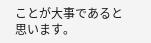ことが大事であると
思います。